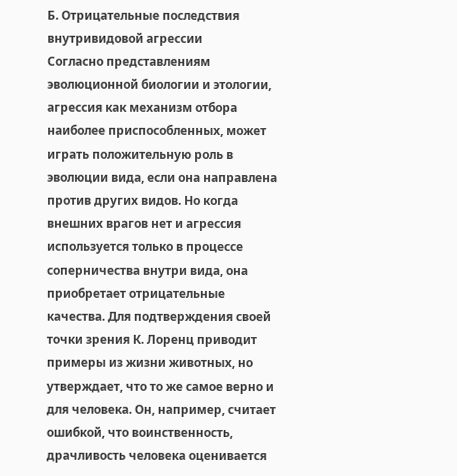Б. Отрицательные последствия внутривидовой агрессии
Согласно представлениям эволюционной биологии и этологии, агрессия как механизм отбора наиболее приспособленных, может играть положительную роль в эволюции вида, если она направлена против других видов. Но когда внешних врагов нет и агрессия используется только в процессе соперничества внутри вида, она приобретает отрицательные качества. Для подтверждения своей точки зрения К. Лоренц приводит примеры из жизни животных, но утверждает, что то же самое верно и для человека. Он, например, считает ошибкой, что воинственность, драчливость человека оценивается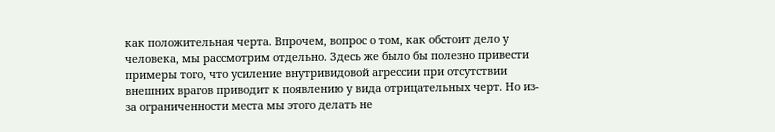как положительная черта. Впрочем, вопрос о том, как обстоит дело у человека, мы рассмотрим отдельно. Здесь же было бы полезно привести примеры того, что усиление внутривидовой агрессии при отсутствии внешних врагов приводит к появлению у вида отрицательных черт. Но из-за ограниченности места мы этого делать не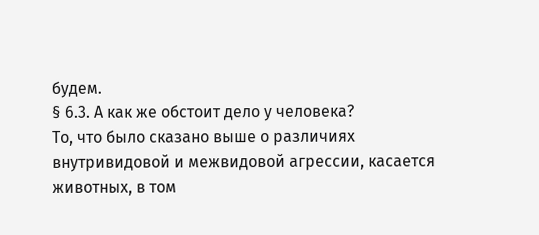будем.
§ 6.3. А как же обстоит дело у человека?
То, что было сказано выше о различиях внутривидовой и межвидовой агрессии, касается животных, в том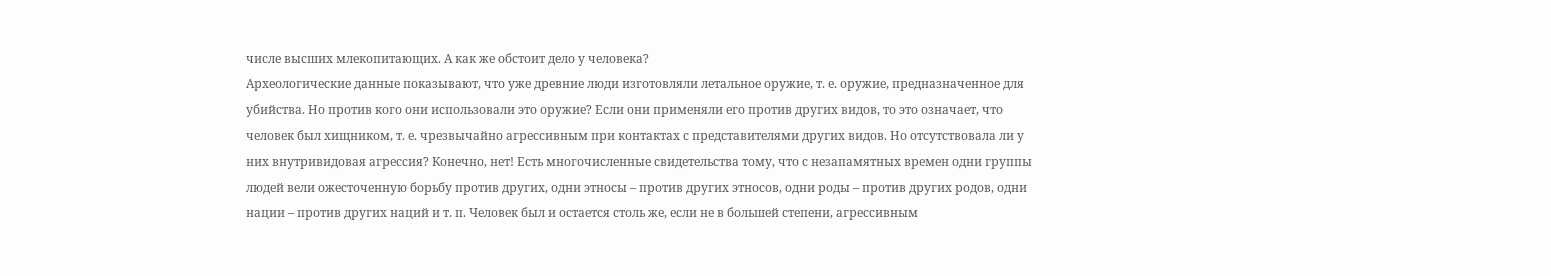числе высших млекопитающих. А как же обстоит дело у человека?
Археологические данные показывают, что уже древние люди изготовляли летальное оружие, т. е. оружие, предназначенное для убийства. Но против кого они использовали это оружие? Если они применяли его против других видов, то это означает, что человек был хищником, т. е. чрезвычайно агрессивным при контактах с представителями других видов. Но отсутствовала ли у них внутривидовая агрессия? Конечно, нет! Есть многочисленные свидетельства тому, что с незапамятных времен одни группы людей вели ожесточенную борьбу против других, одни этносы – против других этносов, одни роды – против других родов, одни нации – против других наций и т. п. Человек был и остается столь же, если не в большей степени, агрессивным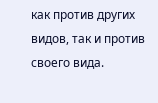как против других видов, так и против своего вида.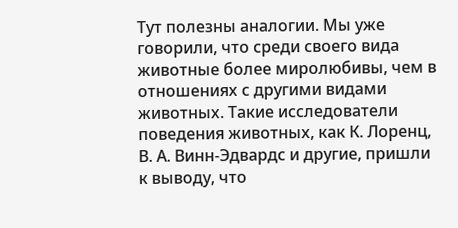Тут полезны аналогии. Мы уже говорили, что среди своего вида животные более миролюбивы, чем в отношениях с другими видами животных. Такие исследователи поведения животных, как К. Лоренц, В. А. Винн-Эдвардс и другие, пришли к выводу, что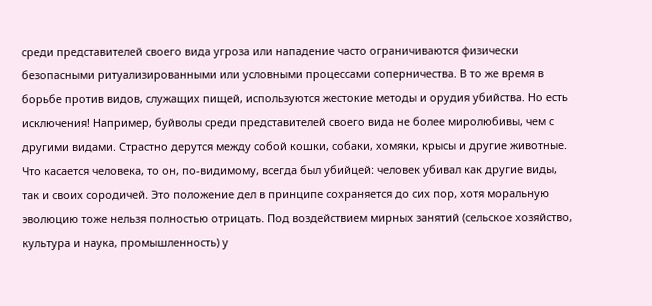среди представителей своего вида угроза или нападение часто ограничиваются физически безопасными ритуализированными или условными процессами соперничества. В то же время в борьбе против видов, служащих пищей, используются жестокие методы и орудия убийства. Но есть исключения! Например, буйволы среди представителей своего вида не более миролюбивы, чем с другими видами. Страстно дерутся между собой кошки, собаки, хомяки, крысы и другие животные.
Что касается человека, то он, по-видимому, всегда был убийцей: человек убивал как другие виды, так и своих сородичей. Это положение дел в принципе сохраняется до сих пор, хотя моральную эволюцию тоже нельзя полностью отрицать. Под воздействием мирных занятий (сельское хозяйство, культура и наука, промышленность) у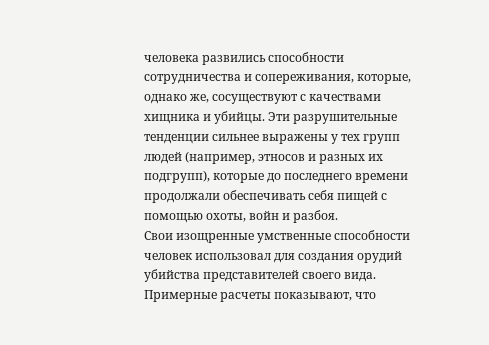человека развились способности сотрудничества и сопереживания, которые, однако же, сосуществуют с качествами хищника и убийцы. Эти разрушительные тенденции сильнее выражены у тех групп людей (например, этносов и разных их подгрупп), которые до последнего времени продолжали обеспечивать себя пищей с помощью охоты, войн и разбоя.
Свои изощренные умственные способности человек использовал для создания орудий убийства представителей своего вида. Примерные расчеты показывают, что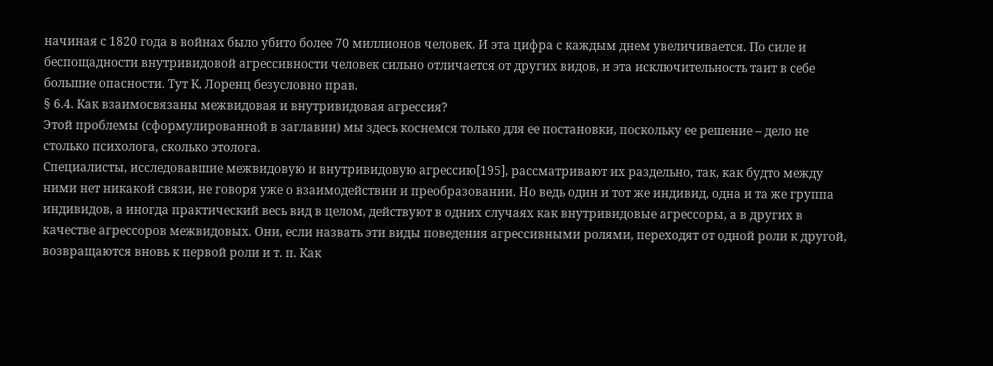начиная с 1820 года в войнах было убито более 70 миллионов человек. И эта цифра с каждым днем увеличивается. По силе и беспощадности внутривидовой агрессивности человек сильно отличается от других видов, и эта исключительность таит в себе большие опасности. Тут К. Лоренц безусловно прав.
§ 6.4. Как взаимосвязаны межвидовая и внутривидовая агрессия?
Этой проблемы (сформулированной в заглавии) мы здесь коснемся только для ее постановки, поскольку ее решение – дело не столько психолога, сколько этолога.
Специалисты, исследовавшие межвидовую и внутривидовую агрессию[195], рассматривают их раздельно, так, как будто между ними нет никакой связи, не говоря уже о взаимодействии и преобразовании. Но ведь один и тот же индивид, одна и та же группа индивидов, а иногда практический весь вид в целом, действуют в одних случаях как внутривидовые агрессоры, а в других в качестве агрессоров межвидовых. Они, если назвать эти виды поведения агрессивными ролями, переходят от одной роли к другой, возвращаются вновь к первой роли и т. п. Как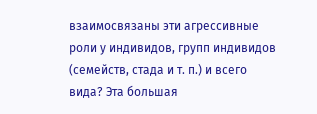взаимосвязаны эти агрессивные роли у индивидов, групп индивидов (семейств, стада и т. п.) и всего вида? Эта большая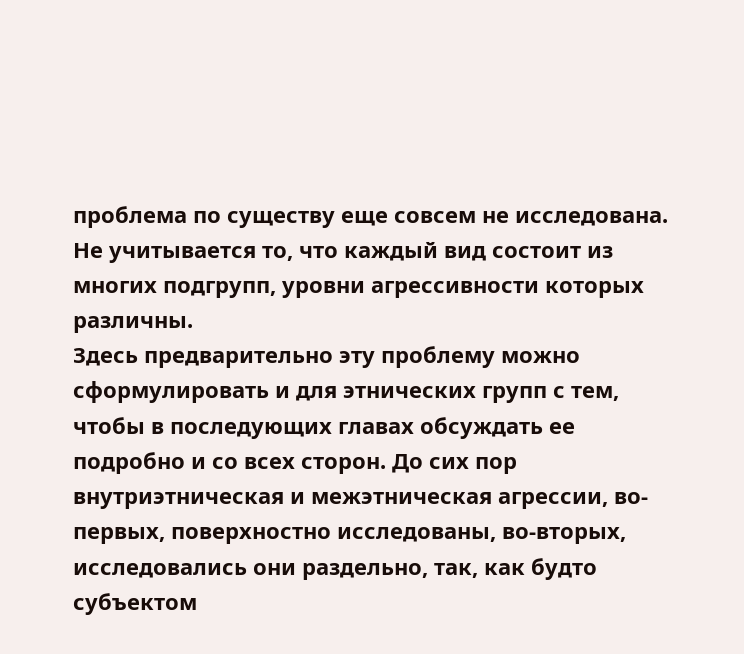проблема по существу еще совсем не исследована. Не учитывается то, что каждый вид состоит из многих подгрупп, уровни агрессивности которых различны.
Здесь предварительно эту проблему можно сформулировать и для этнических групп с тем, чтобы в последующих главах обсуждать ее подробно и со всех сторон. До сих пор внутриэтническая и межэтническая агрессии, во-первых, поверхностно исследованы, во-вторых, исследовались они раздельно, так, как будто субъектом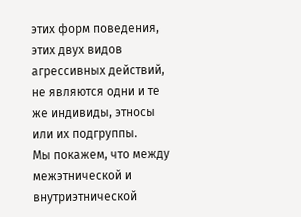этих форм поведения, этих двух видов агрессивных действий, не являются одни и те же индивиды, этносы или их подгруппы.
Мы покажем, что между межэтнической и внутриэтнической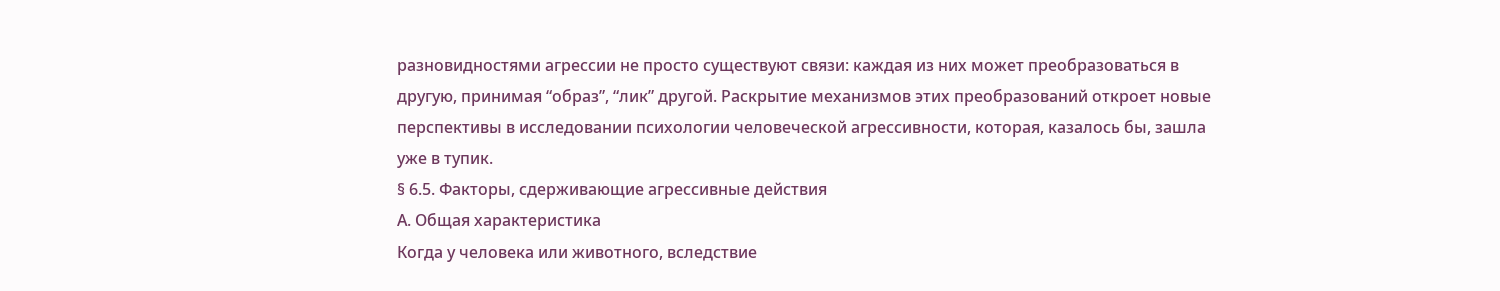разновидностями агрессии не просто существуют связи: каждая из них может преобразоваться в другую, принимая “образ”, “лик” другой. Раскрытие механизмов этих преобразований откроет новые перспективы в исследовании психологии человеческой агрессивности, которая, казалось бы, зашла уже в тупик.
§ 6.5. Факторы, сдерживающие агрессивные действия
А. Общая характеристика
Когда у человека или животного, вследствие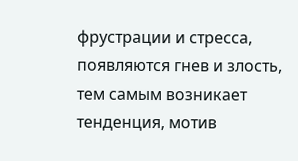фрустрации и стресса, появляются гнев и злость, тем самым возникает тенденция, мотив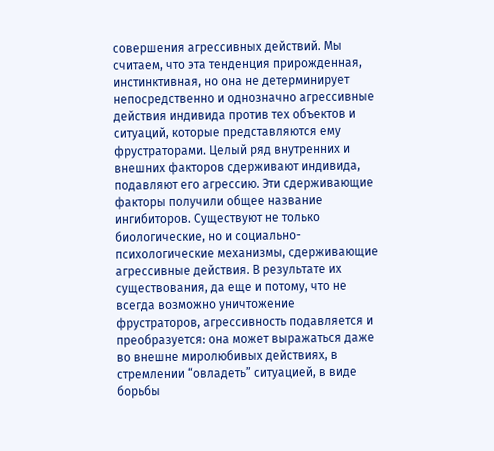совершения агрессивных действий. Мы считаем, что эта тенденция прирожденная, инстинктивная, но она не детерминирует непосредственно и однозначно агрессивные действия индивида против тех объектов и ситуаций, которые представляются ему фрустраторами. Целый ряд внутренних и внешних факторов сдерживают индивида, подавляют его агрессию. Эти сдерживающие факторы получили общее название ингибиторов. Существуют не только биологические, но и социально-психологические механизмы, сдерживающие агрессивные действия. В результате их существования, да еще и потому, что не всегда возможно уничтожение фрустраторов, агрессивность подавляется и преобразуется: она может выражаться даже во внешне миролюбивых действиях, в стремлении “овладеть” ситуацией, в виде борьбы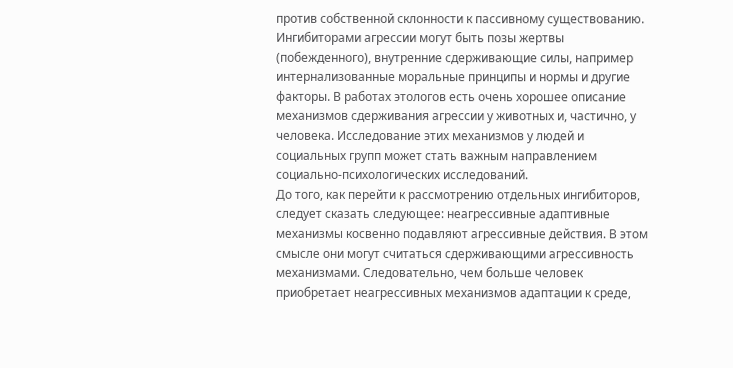против собственной склонности к пассивному существованию.
Ингибиторами агрессии могут быть позы жертвы (побежденного), внутренние сдерживающие силы, например интернализованные моральные принципы и нормы и другие факторы. В работах этологов есть очень хорошее описание механизмов сдерживания агрессии у животных и, частично, у человека. Исследование этих механизмов у людей и социальных групп может стать важным направлением социально-психологических исследований.
До того, как перейти к рассмотрению отдельных ингибиторов, следует сказать следующее: неагрессивные адаптивные механизмы косвенно подавляют агрессивные действия. В этом смысле они могут считаться сдерживающими агрессивность механизмами. Следовательно, чем больше человек приобретает неагрессивных механизмов адаптации к среде,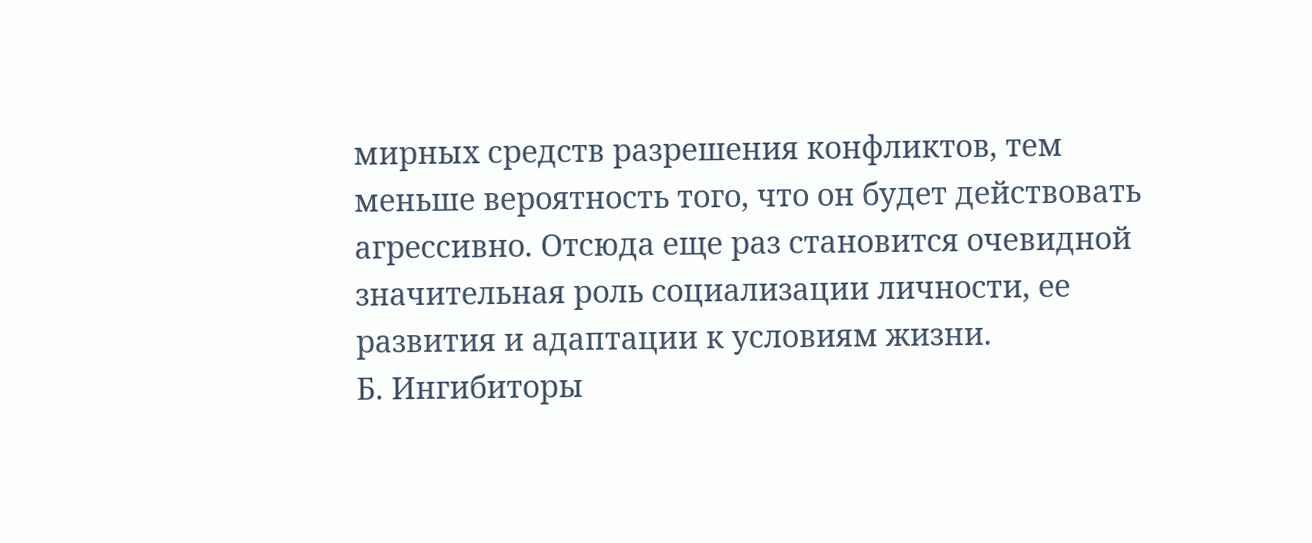мирных средств разрешения конфликтов, тем меньше вероятность того, что он будет действовать агрессивно. Отсюда еще раз становится очевидной значительная роль социализации личности, ее развития и адаптации к условиям жизни.
Б. Ингибиторы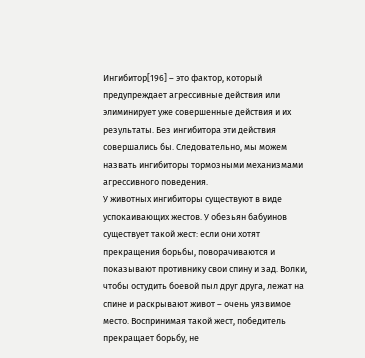Ингибитор[196] – это фактор, который предупреждает агрессивные действия или элиминирует уже совершенные действия и их результаты. Без ингибитора эти действия совершались бы. Следовательно, мы можем назвать ингибиторы тормозными механизмами агрессивного поведения.
У животных ингибиторы существуют в виде успокаивающих жестов. У обезьян бабуинов существует такой жест: если они хотят прекращения борьбы, поворачиваются и показывают противнику свои спину и зад. Волки, чтобы остудить боевой пыл друг друга, лежат на спине и раскрывают живот – очень уязвимое место. Воспринимая такой жест, победитель прекращает борьбу, не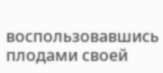воспользовавшись плодами своей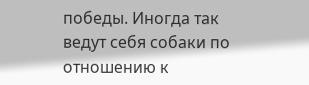победы. Иногда так ведут себя собаки по отношению к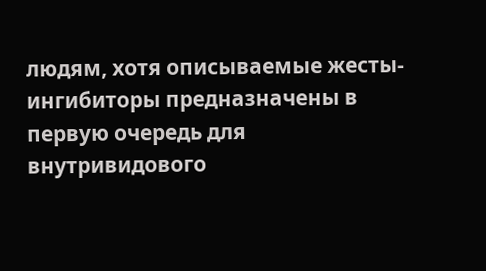людям, хотя описываемые жесты-ингибиторы предназначены в первую очередь для внутривидового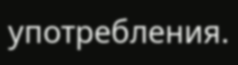употребления.